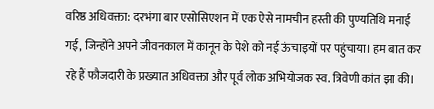वरिष्ठ अधिवक्ता: दरभंगा बार एसोसिएशन में एक ऐसे नामचीन हस्ती की पुण्यतिथि मनाई गई, जिन्होंने अपने जीवनकाल में कानून के पेशे को नई ऊंचाइयों पर पहुंचाया। हम बात कर रहे हैं फौजदारी के प्रख्यात अधिवक्ता और पूर्व लोक अभियोजक स्व. त्रिवेणी कांत झा की।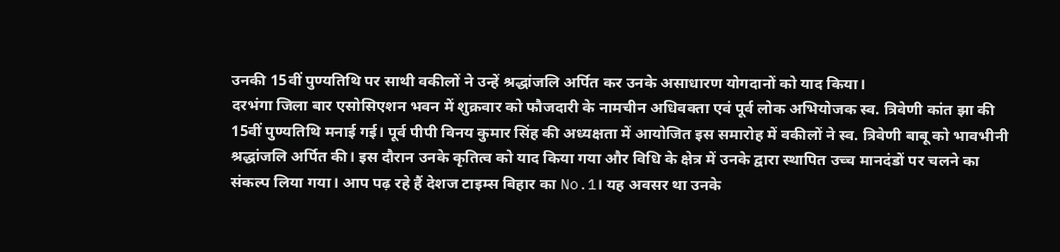उनकी 15वीं पुण्यतिथि पर साथी वकीलों ने उन्हें श्रद्धांजलि अर्पित कर उनके असाधारण योगदानों को याद किया।
दरभंगा जिला बार एसोसिएशन भवन में शुक्रवार को फौजदारी के नामचीन अधिवक्ता एवं पूर्व लोक अभियोजक स्व. त्रिवेणी कांत झा की 15वीं पुण्यतिथि मनाई गई। पूर्व पीपी विनय कुमार सिंह की अध्यक्षता में आयोजित इस समारोह में वकीलों ने स्व. त्रिवेणी बाबू को भावभीनी श्रद्धांजलि अर्पित की। इस दौरान उनके कृतित्व को याद किया गया और विधि के क्षेत्र में उनके द्वारा स्थापित उच्च मानदंडों पर चलने का संकल्प लिया गया। आप पढ़ रहे हैं देशज टाइम्स बिहार का No.1। यह अवसर था उनके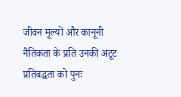जीवन मूल्यों और कानूनी नैतिकता के प्रति उनकी अटूट प्रतिबद्धता को पुनः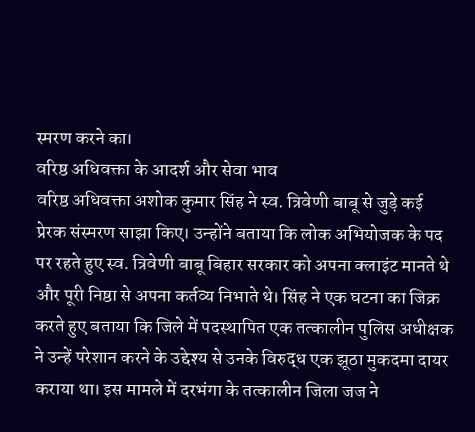स्मरण करने का।
वरिष्ठ अधिवक्ता के आदर्श और सेवा भाव
वरिष्ठ अधिवक्ता अशोक कुमार सिंह ने स्व. त्रिवेणी बाबू से जुड़े कई प्रेरक संस्मरण साझा किए। उन्होंने बताया कि लोक अभियोजक के पद पर रहते हुए स्व. त्रिवेणी बाबू बिहार सरकार को अपना क्लाइंट मानते थे और पूरी निष्ठा से अपना कर्तव्य निभाते थे। सिंह ने एक घटना का जिक्र करते हुए बताया कि जिले में पदस्थापित एक तत्कालीन पुलिस अधीक्षक ने उन्हें परेशान करने के उद्देश्य से उनके विरुद्ध एक झूठा मुकदमा दायर कराया था। इस मामले में दरभंगा के तत्कालीन जिला जज ने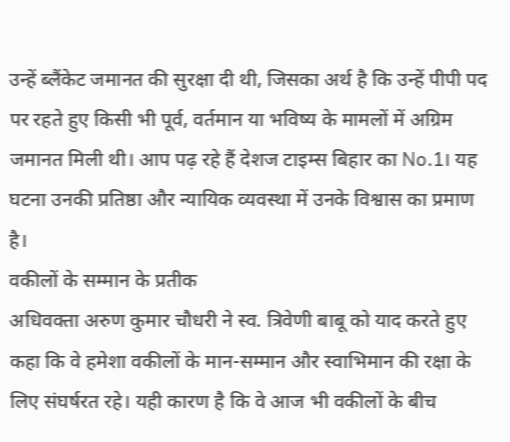उन्हें ब्लैंकेट जमानत की सुरक्षा दी थी, जिसका अर्थ है कि उन्हें पीपी पद पर रहते हुए किसी भी पूर्व, वर्तमान या भविष्य के मामलों में अग्रिम जमानत मिली थी। आप पढ़ रहे हैं देशज टाइम्स बिहार का No.1। यह घटना उनकी प्रतिष्ठा और न्यायिक व्यवस्था में उनके विश्वास का प्रमाण है।
वकीलों के सम्मान के प्रतीक
अधिवक्ता अरुण कुमार चौधरी ने स्व. त्रिवेणी बाबू को याद करते हुए कहा कि वे हमेशा वकीलों के मान-सम्मान और स्वाभिमान की रक्षा के लिए संघर्षरत रहे। यही कारण है कि वे आज भी वकीलों के बीच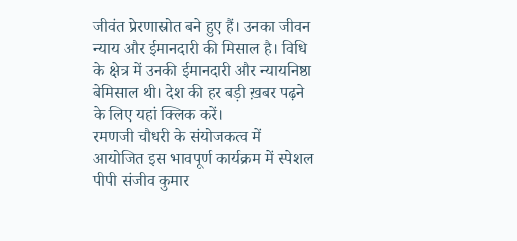जीवंत प्रेरणास्रोत बने हुए हैं। उनका जीवन न्याय और ईमानदारी की मिसाल है। विधि के क्षेत्र में उनकी ईमानदारी और न्यायनिष्ठा बेमिसाल थी। देश की हर बड़ी ख़बर पढ़ने के लिए यहां क्लिक करें।
रमणजी चौधरी के संयोजकत्व में आयोजित इस भावपूर्ण कार्यक्रम में स्पेशल पीपी संजीव कुमार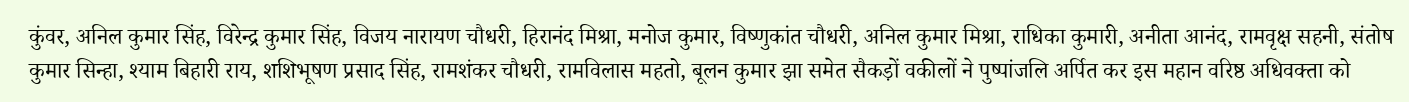कुंवर, अनिल कुमार सिंह, विरेन्द्र कुमार सिंह, विजय नारायण चौधरी, हिरानंद मिश्रा, मनोज कुमार, विष्णुकांत चौधरी, अनिल कुमार मिश्रा, राधिका कुमारी, अनीता आनंद, रामवृक्ष सहनी, संतोष कुमार सिन्हा, श्याम बिहारी राय, शशिभूषण प्रसाद सिंह, रामशंकर चौधरी, रामविलास महतो, बूलन कुमार झा समेत सैकड़ों वकीलों ने पुष्पांजलि अर्पित कर इस महान वरिष्ठ अधिवक्ता को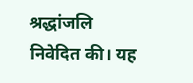श्रद्धांजलि निवेदित की। यह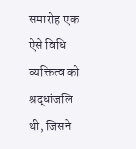समारोह एक ऐसे विधि व्यक्तित्व को श्रद्धांजलि थी, जिसने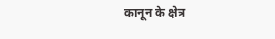कानून के क्षेत्र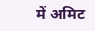में अमिट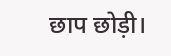छाप छोड़ी।